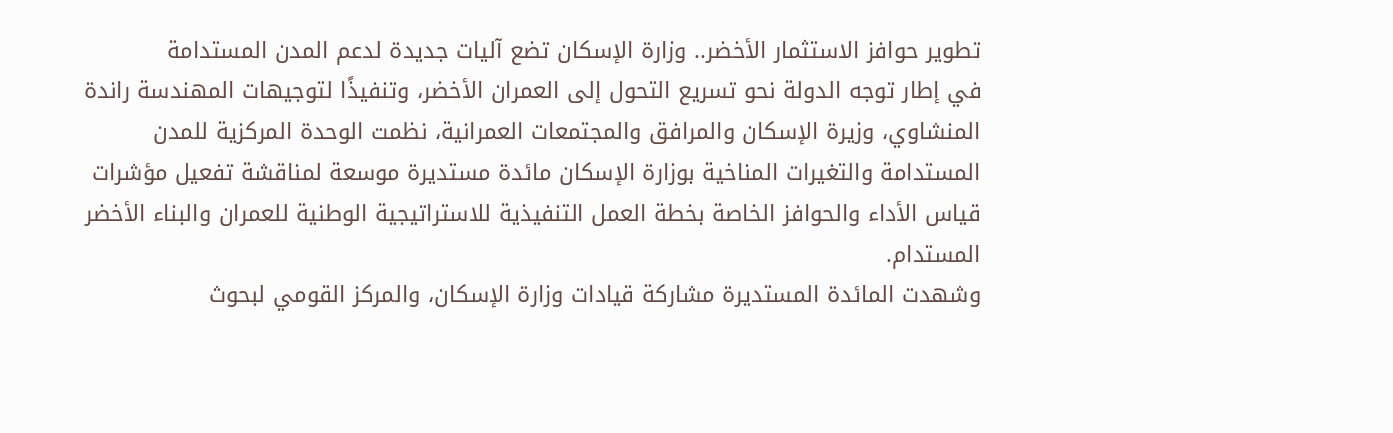تطوير حوافز الاستثمار الأخضر.. وزارة الإسكان تضع آليات جديدة لدعم المدن المستدامة
في إطار توجه الدولة نحو تسريع التحول إلى العمران الأخضر، وتنفيذًا لتوجيهات المهندسة راندة المنشاوي، وزيرة الإسكان والمرافق والمجتمعات العمرانية، نظمت الوحدة المركزية للمدن المستدامة والتغيرات المناخية بوزارة الإسكان مائدة مستديرة موسعة لمناقشة تفعيل مؤشرات قياس الأداء والحوافز الخاصة بخطة العمل التنفيذية للاستراتيجية الوطنية للعمران والبناء الأخضر المستدام.
وشهدت المائدة المستديرة مشاركة قيادات وزارة الإسكان، والمركز القومي لبحوث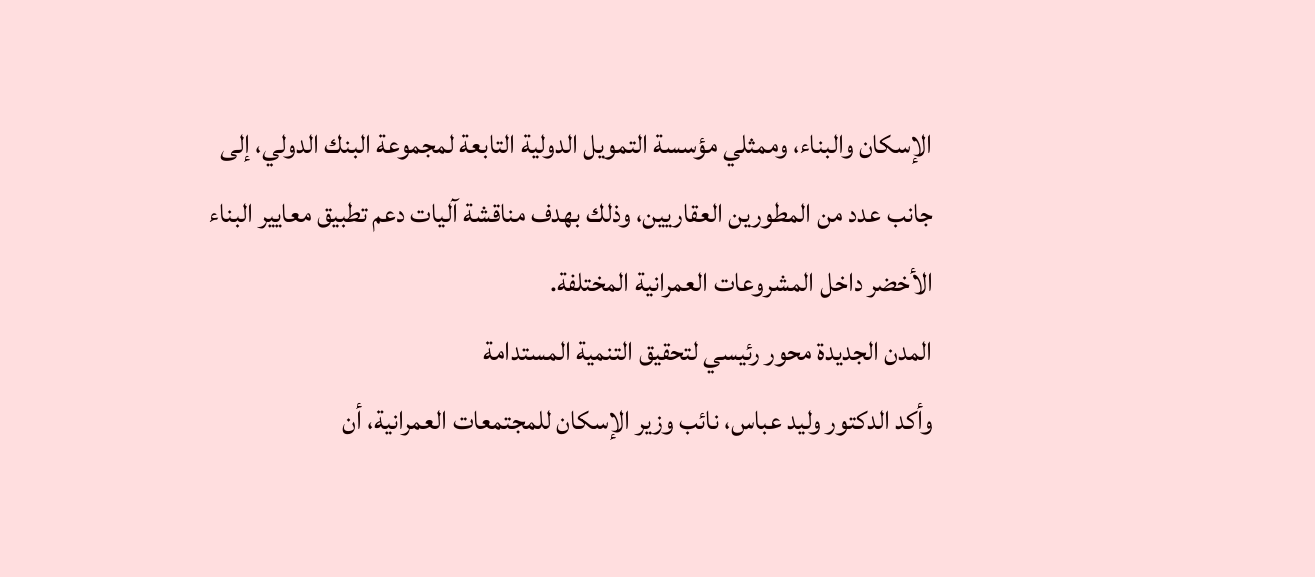الإسكان والبناء، وممثلي مؤسسة التمويل الدولية التابعة لمجموعة البنك الدولي، إلى جانب عدد من المطورين العقاريين، وذلك بهدف مناقشة آليات دعم تطبيق معايير البناء الأخضر داخل المشروعات العمرانية المختلفة.
المدن الجديدة محور رئيسي لتحقيق التنمية المستدامة
وأكد الدكتور وليد عباس، نائب وزير الإسكان للمجتمعات العمرانية، أن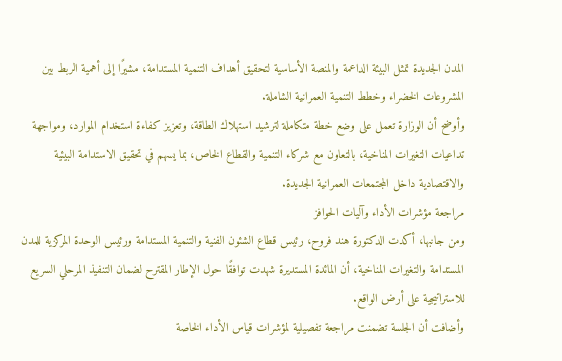المدن الجديدة تمثل البيئة الداعمة والمنصة الأساسية لتحقيق أهداف التنمية المستدامة، مشيرًا إلى أهمية الربط بين المشروعات الخضراء وخطط التنمية العمرانية الشاملة.
وأوضح أن الوزارة تعمل على وضع خطة متكاملة لترشيد استهلاك الطاقة، وتعزيز كفاءة استخدام الموارد، ومواجهة تداعيات التغيرات المناخية، بالتعاون مع شركاء التنمية والقطاع الخاص، بما يسهم في تحقيق الاستدامة البيئية والاقتصادية داخل المجتمعات العمرانية الجديدة.
مراجعة مؤشرات الأداء وآليات الحوافز
ومن جانبها، أكدت الدكتورة هند فروح، رئيس قطاع الشئون الفنية والتنمية المستدامة ورئيس الوحدة المركزية للمدن المستدامة والتغيرات المناخية، أن المائدة المستديرة شهدت توافقًا حول الإطار المقترح لضمان التنفيذ المرحلي السريع للاستراتيجية على أرض الواقع.
وأضافت أن الجلسة تضمنت مراجعة تفصيلية لمؤشرات قياس الأداء الخاصة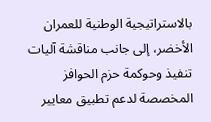بالاستراتيجية الوطنية للعمران الأخضر، إلى جانب مناقشة آليات تنفيذ وحوكمة حزم الحوافز المخصصة لدعم تطبيق معايير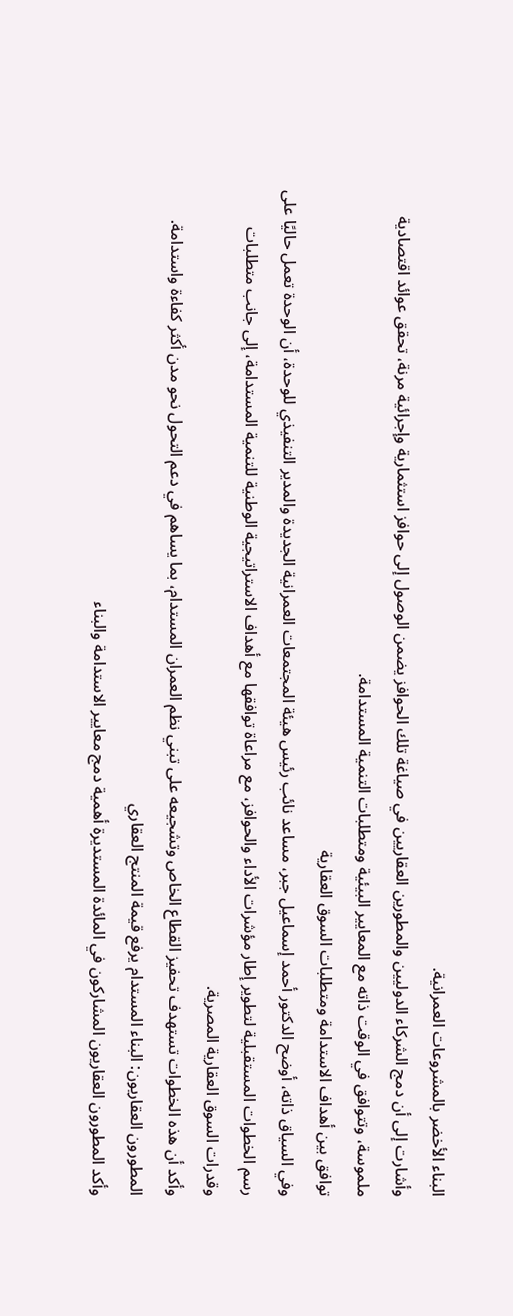البناء الأخضر بالمشروعات العمرانية.
وأشارت إلى أن دمج الشركاء الدوليين والمطورين العقاريين في صياغة تلك الحوافز يضمن الوصول إلى حوافز استثمارية وإجرائية مرنة، تحقق عوائد اقتصادية ملموسة، وتتوافق في الوقت ذاته مع المعايير البيئية ومتطلبات التنمية المستدامة.
توافق بين أهداف الاستدامة ومتطلبات السوق العقارية
وفي السياق ذاته، أوضح الدكتور أحمد إسماعيل جبر، مساعد نائب رئيس هيئة المجتمعات العمرانية الجديدة والمدير التنفيذي للوحدة، أن الوحدة تعمل حاليًا على رسم الخطوات المستقبلية لتطوير إطار مؤشرات الأداء والحوافز، مع مراعاة توافقها مع أهداف الاستراتيجية الوطنية للتنمية المستدامة، إلى جانب متطلبات وقدرات السوق العقارية المصرية.
وأكد أن هذه الخطوات تستهدف تحفيز القطاع الخاص وتشجيعه على تبني نظم العمران المستدام، بما يساهم في دعم التحول نحو مدن أكثر كفاءة واستدامة.
المطورون العقاريون: البناء المستدام يرفع قيمة المنتج العقاري
وأكد المطورون العقاريون المشاركون في المائدة المستديرة أهمية دمج معايير الاستدامة والبناء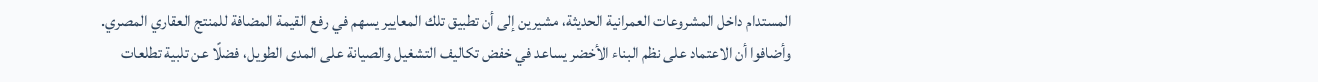المستدام داخل المشروعات العمرانية الحديثة، مشيرين إلى أن تطبيق تلك المعايير يسهم في رفع القيمة المضافة للمنتج العقاري المصري.
وأضافوا أن الاعتماد على نظم البناء الأخضر يساعد في خفض تكاليف التشغيل والصيانة على المدى الطويل، فضلًا عن تلبية تطلعات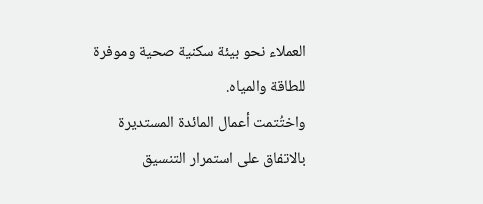العملاء نحو بيئة سكنية صحية وموفرة للطاقة والمياه.
واختُتمت أعمال المائدة المستديرة بالاتفاق على استمرار التنسيق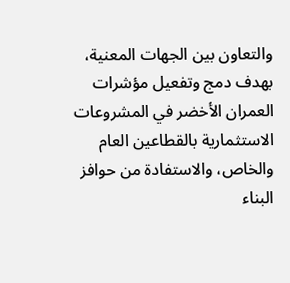والتعاون بين الجهات المعنية، بهدف دمج وتفعيل مؤشرات العمران الأخضر في المشروعات الاستثمارية بالقطاعين العام والخاص، والاستفادة من حوافز البناء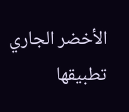الأخضر الجاري تطبيقها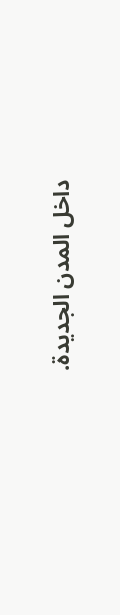داخل المدن الجديدة.